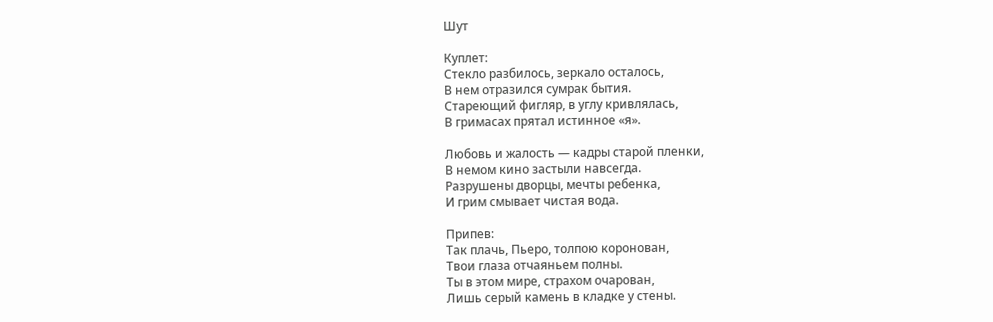Шут

Куплет:
Стекло разбилось, зеркало осталось,
В нем отразился сумрак бытия.
Стареющий фигляр, в углу кривлялась,
В гримасах прятал истинное «я».

Любовь и жалость — кадры старой пленки,
В немом кино застыли навсегда.
Разрушены дворцы, мечты ребенка,
И грим смывает чистая вода.

Припев:
Так плачь, Пьеро, толпою коронован,
Твои глаза отчаяньем полны.
Ты в этом мире, страхом очарован,
Лишь серый камень в кладке у стены.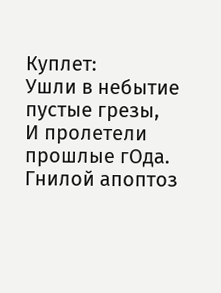Куплет:
Ушли в небытие пустые грезы,
И пролетели прошлые гОда.
Гнилой апоптоз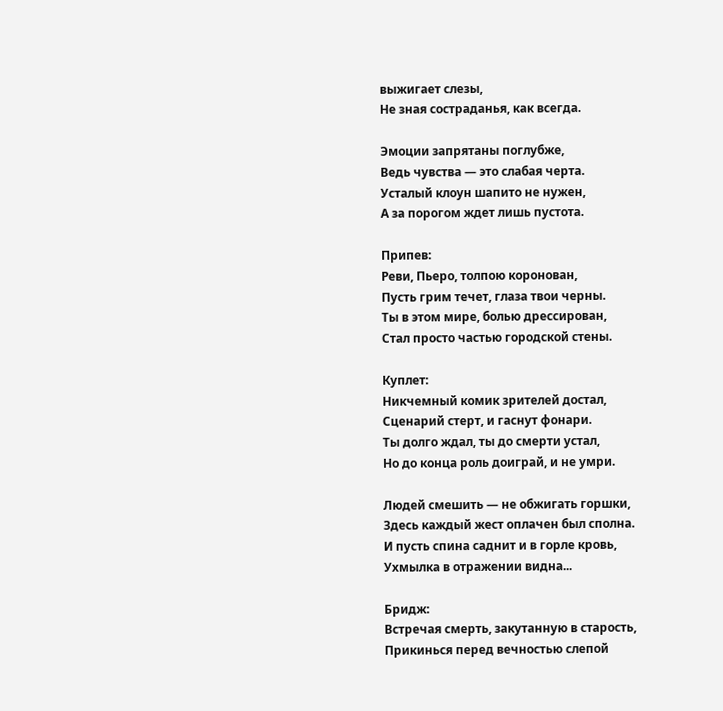выжигает слезы,
Не зная состраданья, как всегда.

Эмоции запрятаны поглубже,
Ведь чувства — это слабая черта.
Усталый клоун шапито не нужен,
А за порогом ждет лишь пустота.

Припев:
Реви, Пьеро, толпою коронован,
Пусть грим течет, глаза твои черны.
Ты в этом мире, болью дрессирован,
Стал просто частью городской стены.

Куплет:
Никчемный комик зрителей достал,
Сценарий стерт, и гаснут фонари.
Ты долго ждал, ты до смерти устал,
Но до конца роль доиграй, и не умри.

Людей смешить — не обжигать горшки,
Здесь каждый жест оплачен был сполна.
И пусть спина саднит и в горле кровь,
Ухмылка в отражении видна...

Бридж:
Встречая смерть, закутанную в старость,
Прикинься перед вечностью слепой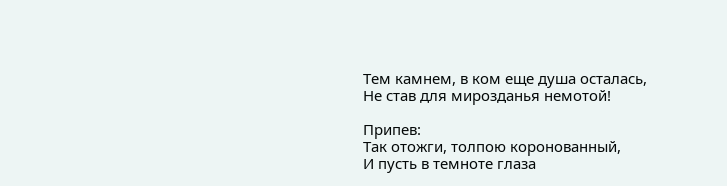Тем камнем, в ком еще душа осталась,
Не став для мирозданья немотой!

Припев:
Так отожги, толпою коронованный,
И пусть в темноте глаза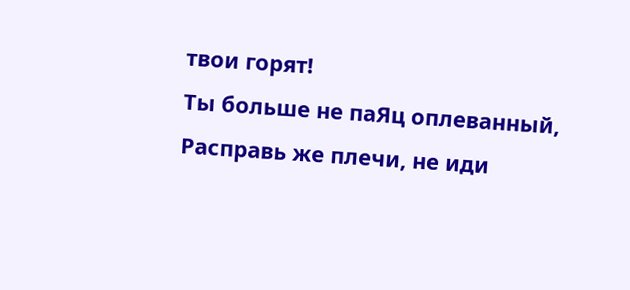твои горят!
Ты больше не паЯц оплеванный,
Расправь же плечи, не иди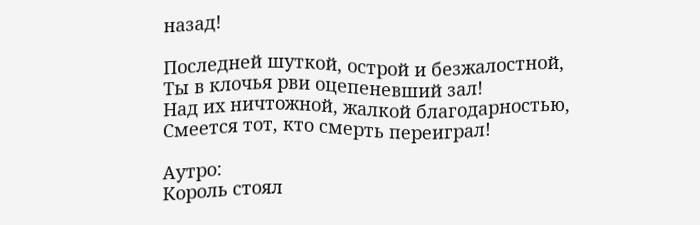назад!

Последней шуткой, острой и безжалостной,
Ты в клочья рви оцепеневший зал!
Над их ничтожной, жалкой благодарностью,
Смеется тот, кто смерть переиграл!

Аутро:
Король стоял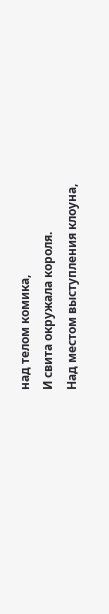над телом комика,
И свита окружала короля.
Над местом выступления клоуна,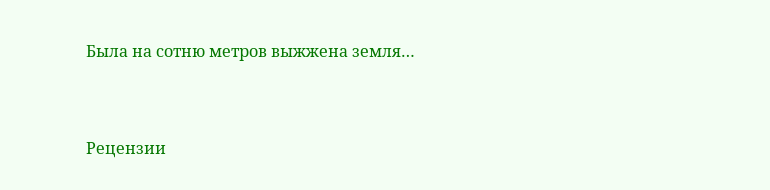Была на сотню метров выжжена земля…


Рецензии